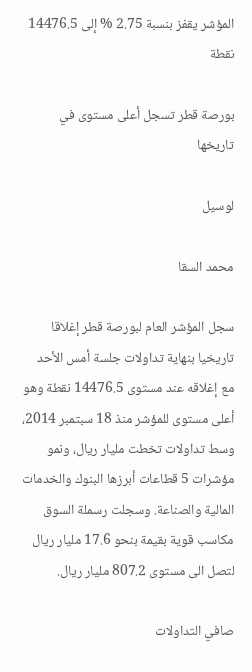المؤشر يقفز بنسبة 2.75 % إلى 14476.5 نقطة

بورصة قطر تسجل أعلى مستوى في تاريخها

لوسيل

محمد السقا

سجل المؤشر العام لبورصة قطر إغلاقا تاريخيا بنهاية تداولات جلسة أمس الأحد مع إغلاقه عند مستوى 14476.5 نقطة وهو أعلى مستوى للمؤشر منذ 18 سبتمبر 2014، وسط تداولات تخطت مليار ريال، ونمو مؤشرات 5 قطاعات أبرزها البنوك والخدمات المالية والصناعة. وسجلت رسملة السوق مكاسب قوية بقيمة بنحو 17.6 مليار ريال لتصل الى مستوى 807.2 مليار ريال.

صافي التداولات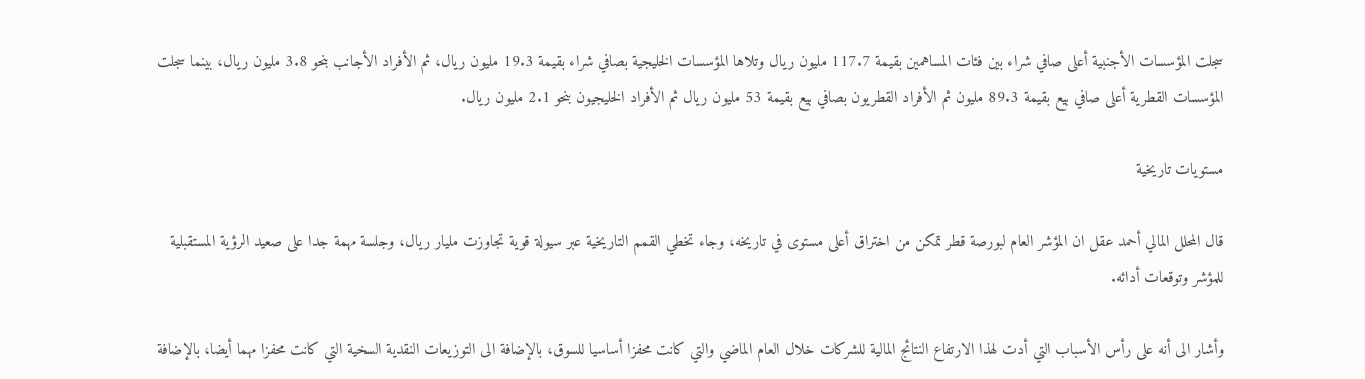سجلت المؤسسات الأجنبية أعلى صافي شراء بين فئات المساهمين بقيمة 117.7 مليون ريال وتلاها المؤسسات الخليجية بصافي شراء بقيمة 19.3 مليون ريال، ثم الأفراد الأجانب بنحو 3.8 مليون ريال، بينما سجلت المؤسسات القطرية أعلى صافي بيع بقيمة 89.3 مليون ثم الأفراد القطريون بصافي بيع بقيمة 53 مليون ريال ثم الأفراد الخليجيون بنحو 2.1 مليون ريال.

مستويات تاريخية

قال المحلل المالي أحمد عقل ان المؤشر العام لبورصة قطر تمكن من اختراق أعلى مستوى في تاريخه، وجاء تخطي القمم التاريخية عبر سيولة قوية تجاوزت مليار ريال، وجلسة مهمة جدا على صعيد الرؤية المستقبلية للمؤشر وتوقعات أدائه.

وأشار الى أنه على رأس الأسباب التي أدت لهذا الارتفاع النتائج المالية للشركات خلال العام الماضي والتي كانت محفزا أساسيا للسوق، بالإضافة الى التوزيعات النقدية السخية التي كانت محفزا مهما أيضا، بالإضافة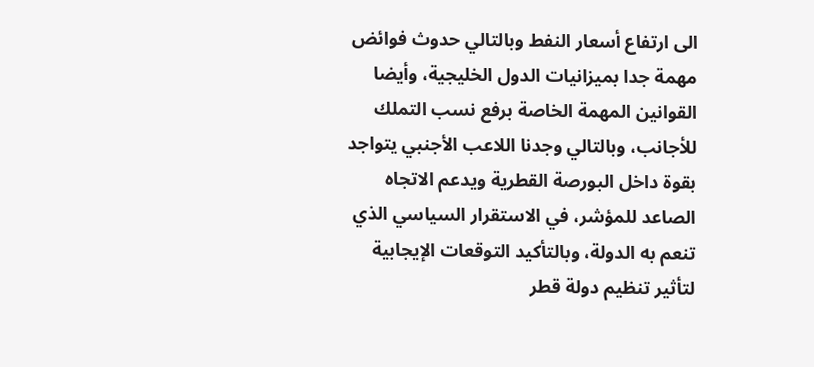الى ارتفاع أسعار النفط وبالتالي حدوث فوائض مهمة جدا بميزانيات الدول الخليجية، وأيضا القوانين المهمة الخاصة برفع نسب التملك للأجانب، وبالتالي وجدنا اللاعب الأجنبي يتواجد بقوة داخل البورصة القطرية ويدعم الاتجاه الصاعد للمؤشر، في الاستقرار السياسي الذي تنعم به الدولة، وبالتأكيد التوقعات الإيجابية لتأثير تنظيم دولة قطر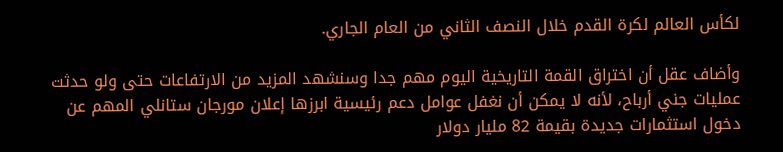لكأس العالم لكرة القدم خلال النصف الثاني من العام الجاري.

وأضاف عقل أن اختراق القمة التاريخية اليوم مهم جدا وسنشهد المزيد من الارتفاعات حتى ولو حدثت عمليات جني أرباح، لأنه لا يمكن أن نغفل عوامل دعم رئيسية ابرزها إعلان مورجان ستانلي المهم عن دخول استثمارات جديدة بقيمة 82 مليار دولار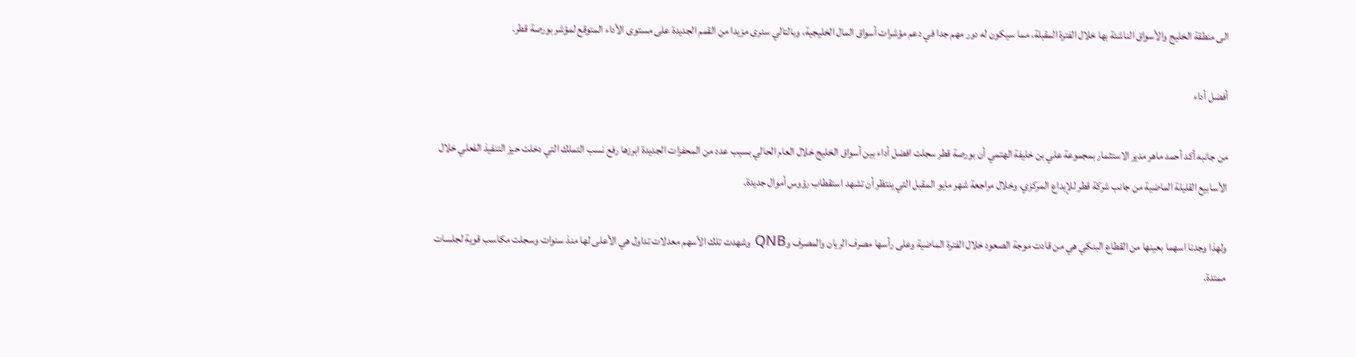الى منطقة الخليج والأسواق الناشئة بها خلال الفترة المقبلة، مما سيكون له دور مهم جدا في دعم مؤشرات أسواق المال الخليجية، وبالتالي سنرى مزيدا من القمم الجديدة على مستوى الأداء المتوقع لمؤشر بورصة قطر.

أفضل أداء

من جانبه أكد أحمد ماهر مدير الاستثمار بمجموعة علي بن خليفة الهتمي أن بورصة قطر سجلت افضل أداء بين أسواق الخليج خلال العام الحالي بسبب عدد من المحفزات الجديدة ابرزها رفع نسب التملك التي دخلت حيز التنفيذ الفعلي خلال الأسابيع القليلة الماضية من جانب شركة قطر للإيداع المركزي، وخلال مراجعة شهر مايو المقبل التي ينتظر أن تشهد استقطاب رؤوس أموال جديدة.

ولهذا وجدنا اسهما بعينها من القطاع البنكي هي من قادت موجة الصعود خلال الفترة الماضية وعلى رأسها مصرف الريان والمصرف وQNB وشهدت تلك الأسهم معدلات تداول هي الأعلى لها منذ سنوات وسجلت مكاسب قوية لجلسات ممتدة.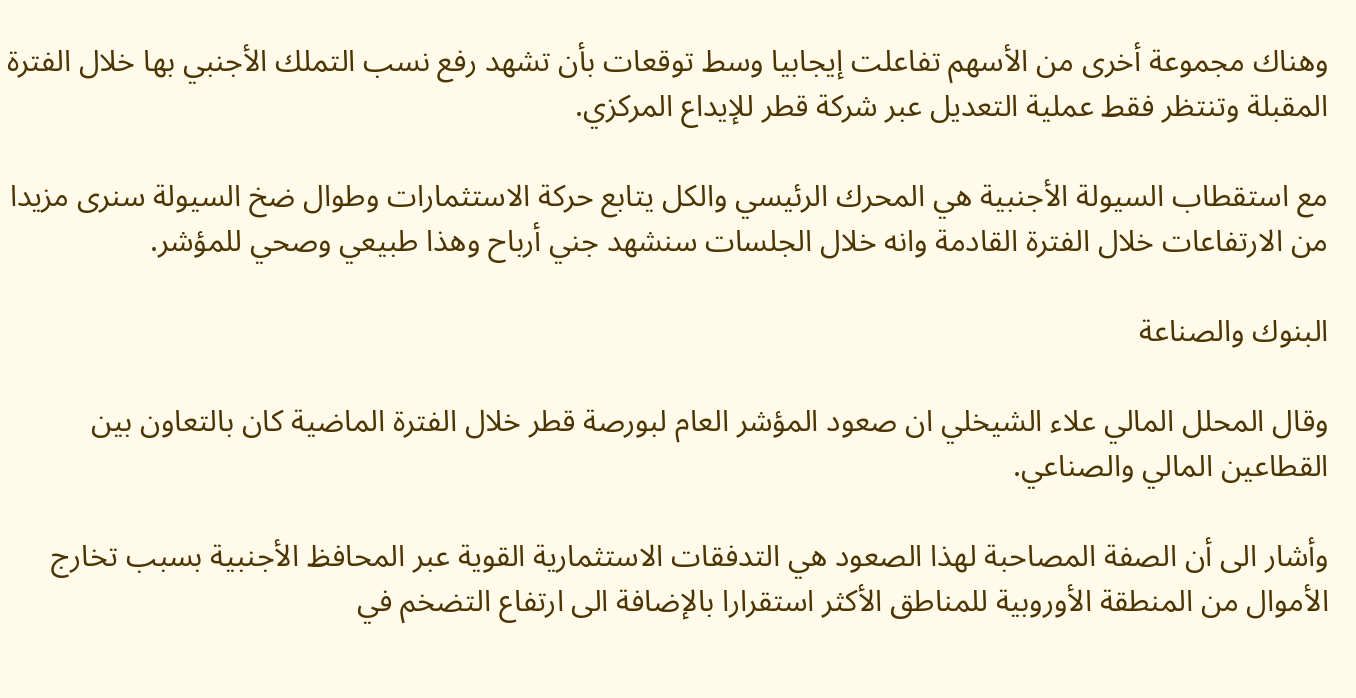وهناك مجموعة أخرى من الأسهم تفاعلت إيجابيا وسط توقعات بأن تشهد رفع نسب التملك الأجنبي بها خلال الفترة المقبلة وتنتظر فقط عملية التعديل عبر شركة قطر للإيداع المركزي.

مع استقطاب السيولة الأجنبية هي المحرك الرئيسي والكل يتابع حركة الاستثمارات وطوال ضخ السيولة سنرى مزيدا من الارتفاعات خلال الفترة القادمة وانه خلال الجلسات سنشهد جني أرباح وهذا طبيعي وصحي للمؤشر.

البنوك والصناعة

وقال المحلل المالي علاء الشيخلي ان صعود المؤشر العام لبورصة قطر خلال الفترة الماضية كان بالتعاون بين القطاعين المالي والصناعي.

وأشار الى أن الصفة المصاحبة لهذا الصعود هي التدفقات الاستثمارية القوية عبر المحافظ الأجنبية بسبب تخارج الأموال من المنطقة الأوروبية للمناطق الأكثر استقرارا بالإضافة الى ارتفاع التضخم في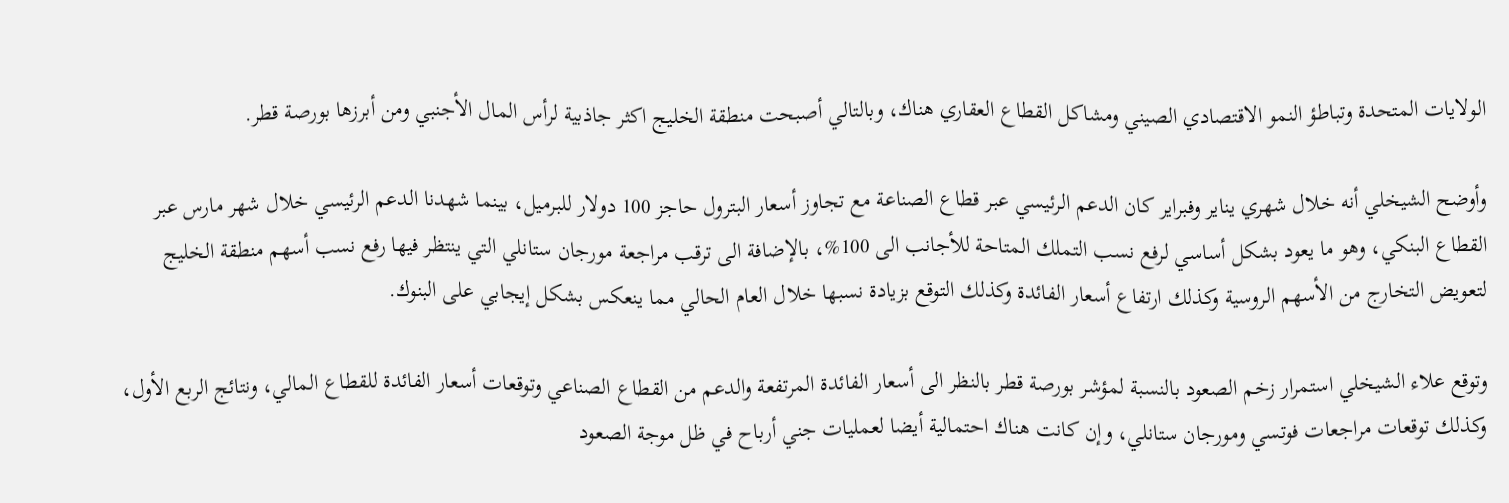الولايات المتحدة وتباطؤ النمو الاقتصادي الصيني ومشاكل القطاع العقاري هناك، وبالتالي أصبحت منطقة الخليج اكثر جاذبية لرأس المال الأجنبي ومن أبرزها بورصة قطر.

وأوضح الشيخلي أنه خلال شهري يناير وفبراير كان الدعم الرئيسي عبر قطاع الصناعة مع تجاوز أسعار البترول حاجز 100 دولار للبرميل، بينما شهدنا الدعم الرئيسي خلال شهر مارس عبر القطاع البنكي، وهو ما يعود بشكل أساسي لرفع نسب التملك المتاحة للأجانب الى 100%، بالإضافة الى ترقب مراجعة مورجان ستانلي التي ينتظر فيها رفع نسب أسهم منطقة الخليج لتعويض التخارج من الأسهم الروسية وكذلك ارتفاع أسعار الفائدة وكذلك التوقع بزيادة نسبها خلال العام الحالي مما ينعكس بشكل إيجابي على البنوك.

وتوقع علاء الشيخلي استمرار زخم الصعود بالنسبة لمؤشر بورصة قطر بالنظر الى أسعار الفائدة المرتفعة والدعم من القطاع الصناعي وتوقعات أسعار الفائدة للقطاع المالي، ونتائج الربع الأول، وكذلك توقعات مراجعات فوتسي ومورجان ستانلي، وإن كانت هناك احتمالية أيضا لعمليات جني أرباح في ظل موجة الصعود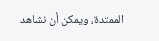الممتدة، ويمكن أن نشاهد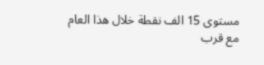مستوى 15 الف نقطة خلال هذا العام مع قرب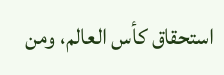استحقاق كأس العالم، ومن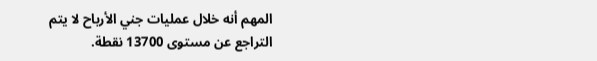المهم أنه خلال عمليات جني الأرباح لا يتم التراجع عن مستوى 13700 نقطة.